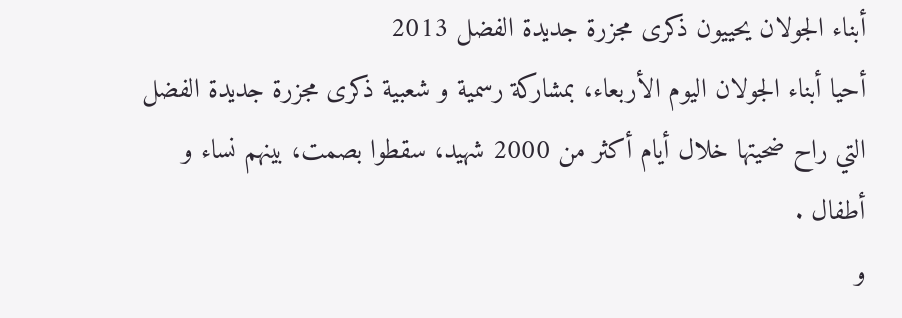أبناء الجولان يحييون ذكرى مجزرة جديدة الفضل 2013
أحيا أبناء الجولان اليوم الأربعاء، بمشاركة رسمية و شعبية ذكرى مجزرة جديدة الفضل التي راح ضحيتها خلال أيام أكثر من 2000 شهيد، سقطوا بصمت، بينهم نساء و أطفال .
و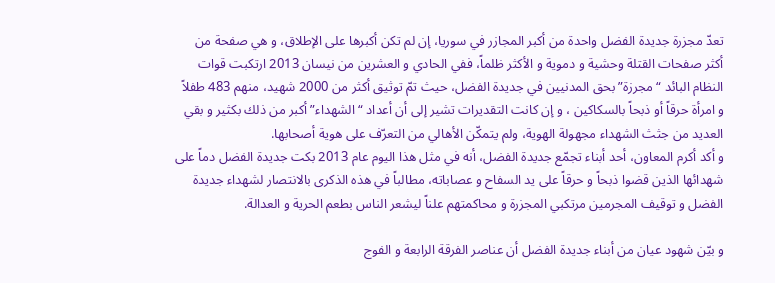تعدّ مجزرة جديدة الفضل واحدة من أكبر المجازر في سوريا، إن لم تكن أكبرها على الإطلاق، و هي صفحة من أكثر صفحات القتلة وحشية و دموية و الأكثر ظلماً، ففي الحادي و العشرين من نيسان 2013 ارتكبت قوات النظام البائد “مجرزة” بحق المدنيين في جديدة الفضل، حيث تمّ توثيق أكثر من 2000 شهيد، منهم 483 طفلاً و امرأة حرقاً أو ذبحاً بالسكاكين ، و إن كانت التقديرات تشير إلى أن أعداد “الشهداء” أكبر من ذلك بكثير و بقي العديد من جثث الشهداء مجهولة الهوية، ولم يتمكّن الأهالي من التعرّف على هوية أصحابها.
و أكد أكرم المعاون، أحد أبناء تجمّع جديدة الفضل، أنه في مثل هذا اليوم عام 2013 بكت جديدة الفضل دماً على شهدائها الذين قضوا ذبحاً و حرقاً على يد السفاح و عصاباته، مطالباً في هذه الذكرى بالانتصار لشهداء جديدة الفضل و توقيف المجرمين مرتكبي المجزرة و محاكمتهم علناً ليشعر الناس بطعم الحرية و العدالة.

و بيّن شهود عيان من أبناء جديدة الفضل أن عناصر الفرقة الرابعة و الفوج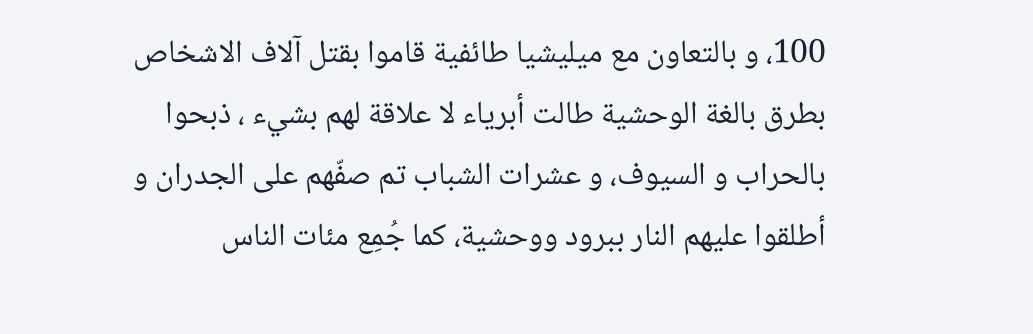100، و بالتعاون مع ميليشيا طائفية قاموا بقتل آلاف الاشخاص بطرق بالغة الوحشية طالت أبرياء لا علاقة لهم بشيء ، ذبحوا بالحراب و السيوف، و عشرات الشباب تم صفّهم على الجدران و أطلقوا عليهم النار ببرود ووحشية، كما جُمِع مئات الناس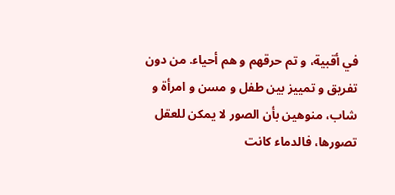في أقبية، و تم حرقهم و هم أحياء. من دون تفريق و تمييز بين طفل و مسن و امرأة و شاب، منوهين بأن الصور لا يمكن للعقل تصورها، فالدماء كانت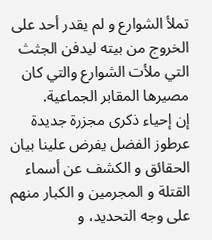تملأ الشوارع و لم يقدر أحد على الخروج من بيته ليدفن الجثث التي ملأت الشوارع والتي كان مصيرها المقابر الجماعية.
إن إحياء ذكرى مجزرة جديدة عرطوز الفضل يفرض علينا بيان الحقائق و الكشف عن أسماء القتلة و المجرمين و الكبار منهم على وجه التحديد، و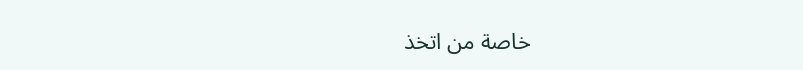خاصة من اتخذ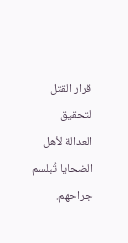قرار القتل لتحقيق العدالة لأهل الضحايا تُبلسم جراحهم.